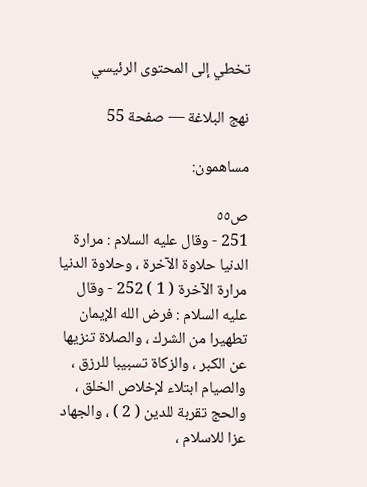تخطي إلى المحتوى الرئيسي

نهج البلاغة — صفحة 55

مساهمون:

ص٥٥
251 - وقال عليه السلام : مرارة الدنيا حلاوة الآخرة ، وحلاوة الدنيا مرارة الآخرة ( 1 ) 252 - وقال عليه السلام : فرض الله الإيمان تطهيرا من الشرك ، والصلاة تنزيها عن الكبر ، والزكاة تسبيبا للرزق ، والصيام ابتلاء لإخلاص الخلق ، والحج تقربة للدين ( 2 ) ، والجهاد عزا للاسلام ،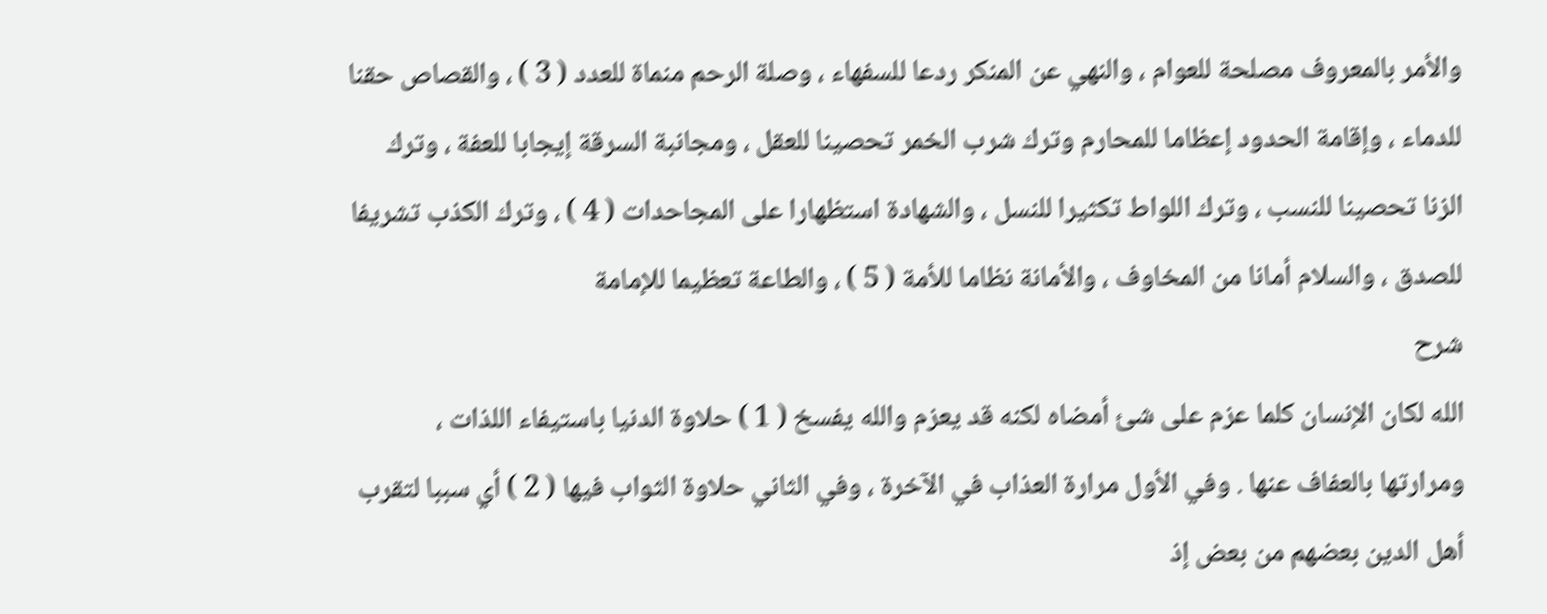والأمر بالمعروف مصلحة للعوام ، والنهي عن المنكر ردعا للسفهاء ، وصلة الرحم منماة للعدد ( 3 ) ، والقصاص حقنا للدماء ، وإقامة الحدود إعظاما للمحارم وترك شرب الخمر تحصينا للعقل ، ومجانبة السرقة إيجابا للعفة ، وترك الزنا تحصينا للنسب ، وترك اللواط تكثيرا للنسل ، والشهادة استظهارا على المجاحدات ( 4 ) ، وترك الكذب تشريفا للصدق ، والسلام أمانا من المخاوف ، والأمانة نظاما للأمة ( 5 ) ، والطاعة تعظيما للإمامة
شرح
الله لكان الإنسان كلما عزم على شئ أمضاه لكنه قد يعزم والله يفسخ ( 1 ) حلاوة الدنيا باستيفاء اللذات ، ومرارتها بالعفاف عنها . وفي الأول مرارة العذاب في الآخرة ، وفي الثاني حلاوة الثواب فيها ( 2 ) أي سببا لتقرب أهل الدين بعضهم من بعض إذ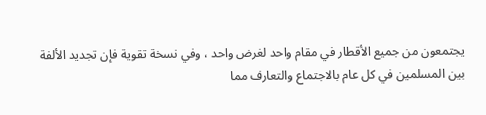يجتمعون من جميع الأقطار في مقام واحد لغرض واحد ، وفي نسخة تقوية فإن تجديد الألفة بين المسلمين في كل عام بالاجتماع والتعارف مما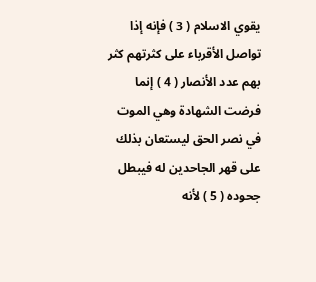يقوي الاسلام ( 3 ) فإنه إذا تواصل الأقرباء على كثرتهم كثر بهم عدد الأنصار ( 4 ) إنما فرضت الشهادة وهي الموت في نصر الحق ليستعان بذلك على قهر الجاحدين له فيبطل جحوده ( 5 ) لأنه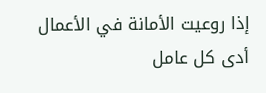إذا روعيت الأمانة في الأعمال أدى كل عامل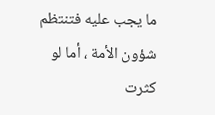ما يجب عليه فتنتظم شؤون الأمة ، أما لو كثرت